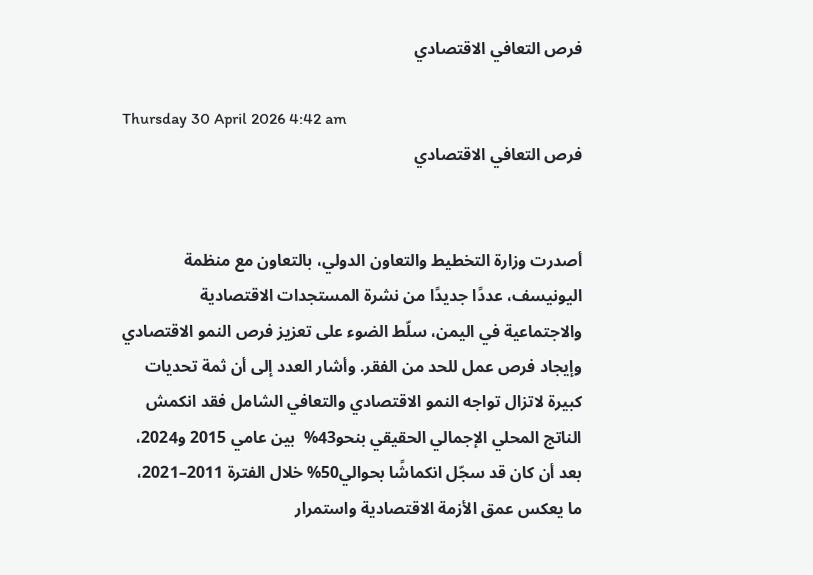فرص التعافي الاقتصادي

Thursday 30 April 2026 4:42 am
فرص التعافي الاقتصادي


أصدرت وزارة التخطيط والتعاون الدولي، بالتعاون مع منظمة اليونيسف، عددًا جديدًا من نشرة المستجدات الاقتصادية والاجتماعية في اليمن، سلّط الضوء على تعزيز فرص النمو الاقتصادي وإيجاد فرص عمل للحد من الفقر. وأشار العدد إلى أن ثمة تحديات كبيرة لاتزال تواجه النمو الاقتصادي والتعافي الشامل فقد انكمش الناتج المحلي الإجمالي الحقيقي بنحو43%  بين عامي 2015 و2024، بعد أن كان قد سجّل انكماشًا بحوالي50% خلال الفترة 2011–2021، ما يعكس عمق الأزمة الاقتصادية واستمرار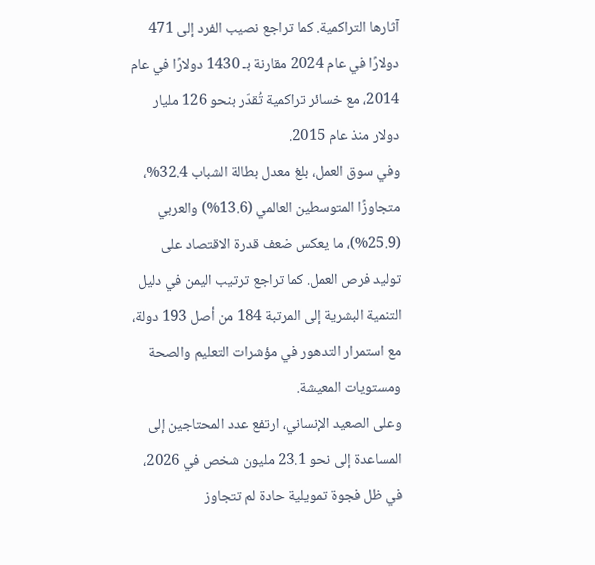آثارها التراكمية. كما تراجع نصيب الفرد إلى 471 دولارًا في عام 2024 مقارنة بـ 1430 دولارًا في عام 2014، مع خسائر تراكمية تُقدّر بنحو 126 مليار دولار منذ عام 2015.
وفي سوق العمل، بلغ معدل بطالة الشباب 32.4%، متجاوزًا المتوسطين العالمي (13.6%) والعربي (25.9%)، ما يعكس ضعف قدرة الاقتصاد على توليد فرص العمل. كما تراجع ترتيب اليمن في دليل التنمية البشرية إلى المرتبة 184 من أصل 193 دولة، مع استمرار التدهور في مؤشرات التعليم والصحة ومستويات المعيشة.
وعلى الصعيد الإنساني، ارتفع عدد المحتاجين إلى المساعدة إلى نحو 23.1 مليون شخص في 2026، في ظل فجوة تمويلية حادة لم تتجاوز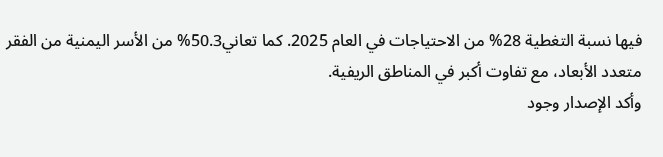فيها نسبة التغطية 28% من الاحتياجات في العام 2025. كما تعاني50.3% من الأسر اليمنية من الفقر متعدد الأبعاد، مع تفاوت أكبر في المناطق الريفية.
وأكد الإصدار وجود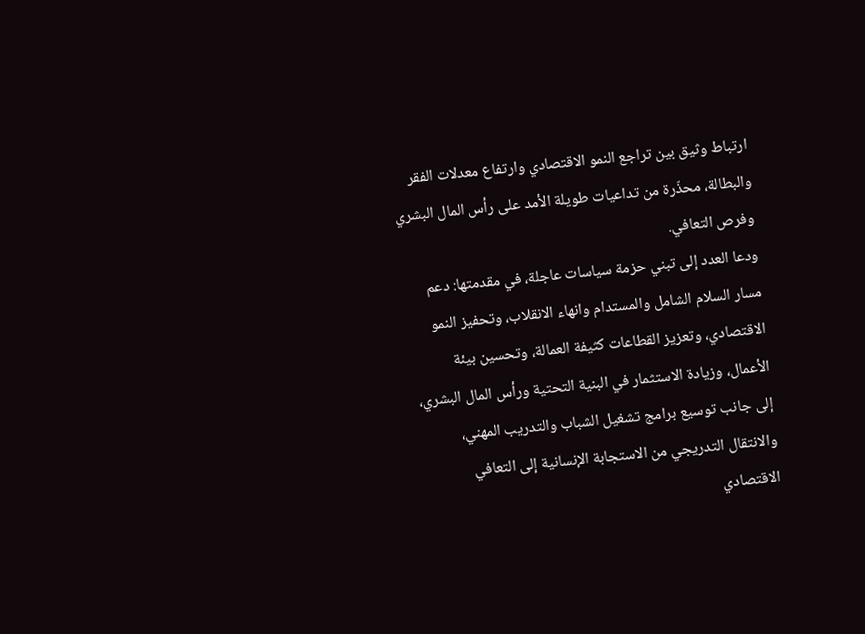ارتباط وثيق بين تراجع النمو الاقتصادي وارتفاع معدلات الفقر والبطالة، محذّرة من تداعيات طويلة الأمد على رأس المال البشري وفرص التعافي.
ودعا العدد إلى تبني حزمة سياسات عاجلة، في مقدمتها: دعم مسار السلام الشامل والمستدام وانهاء الانقلاب، وتحفيز النمو الاقتصادي، وتعزيز القطاعات كثيفة العمالة، وتحسين بيئة الأعمال، وزيادة الاستثمار في البنية التحتية ورأس المال البشري، إلى جانب توسيع برامج تشغيل الشباب والتدريب المهني، والانتقال التدريجي من الاستجابة الإنسانية إلى التعافي الاقتصادي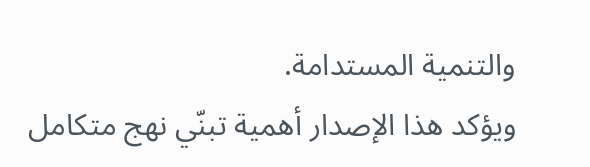والتنمية المستدامة.
ويؤكد هذا الإصدار أهمية تبنّي نهج متكامل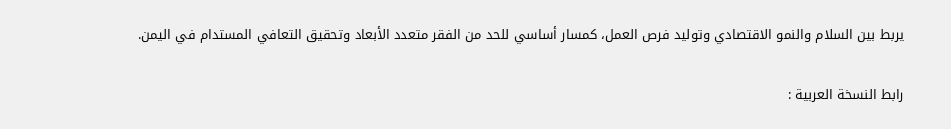يربط بين السلام والنمو الاقتصادي وتوليد فرص العمل، كمسار أساسي للحد من الفقر متعدد الأبعاد وتحقيق التعافي المستدام في اليمن.

رابط النسخة العربية :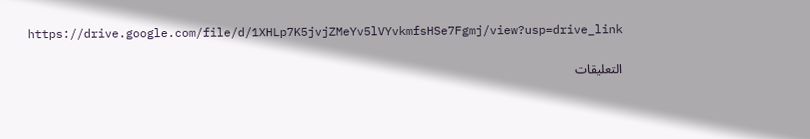https://drive.google.com/file/d/1XHLp7K5jvjZMeYv5lVYvkmfsHSe7Fgmj/view?usp=drive_link

التعليقات